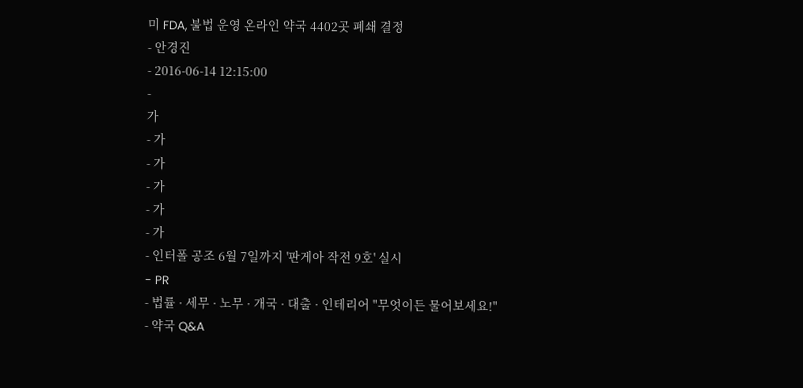미 FDA, 불법 운영 온라인 약국 4402곳 폐쇄 결정
- 안경진
- 2016-06-14 12:15:00
-
가
- 가
- 가
- 가
- 가
- 가
- 인터폴 공조 6월 7일까지 '판게아 작전 9호' 실시
- PR
- 법률 · 세무 · 노무 · 개국 · 대출 · 인테리어 "무엇이든 물어보세요!"
- 약국 Q&A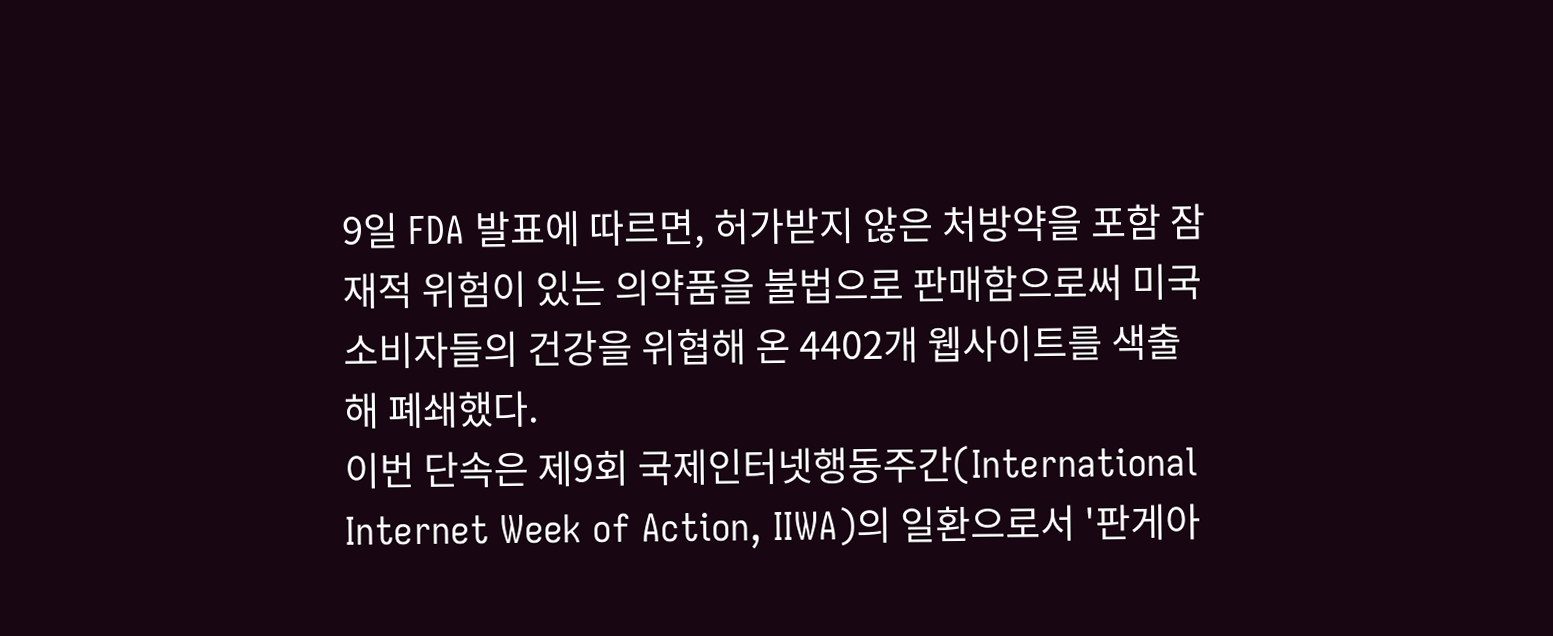9일 FDA 발표에 따르면, 허가받지 않은 처방약을 포함 잠재적 위험이 있는 의약품을 불법으로 판매함으로써 미국 소비자들의 건강을 위협해 온 4402개 웹사이트를 색출해 폐쇄했다.
이번 단속은 제9회 국제인터넷행동주간(International Internet Week of Action, IIWA)의 일환으로서 '판게아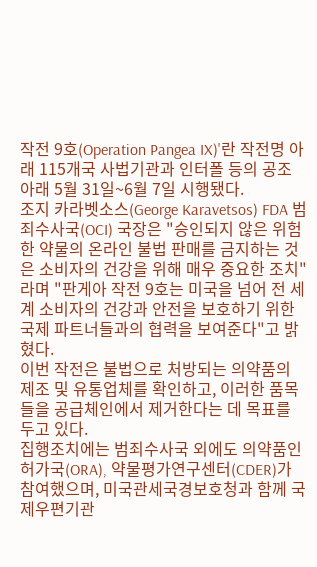작전 9호(Operation Pangea IX)'란 작전명 아래 115개국 사법기관과 인터폴 등의 공조 아래 5월 31일~6월 7일 시행됐다.
조지 카라벳소스(George Karavetsos) FDA 범죄수사국(OCI) 국장은 "승인되지 않은 위험한 약물의 온라인 불법 판매를 금지하는 것은 소비자의 건강을 위해 매우 중요한 조치"라며 "판게아 작전 9호는 미국을 넘어 전 세계 소비자의 건강과 안전을 보호하기 위한 국제 파트너들과의 협력을 보여준다"고 밝혔다.
이번 작전은 불법으로 처방되는 의약품의 제조 및 유통업체를 확인하고, 이러한 품목들을 공급체인에서 제거한다는 데 목표를 두고 있다.
집행조치에는 범죄수사국 외에도 의약품인허가국(ORA), 약물평가연구센터(CDER)가 참여했으며, 미국관세국경보호청과 함께 국제우편기관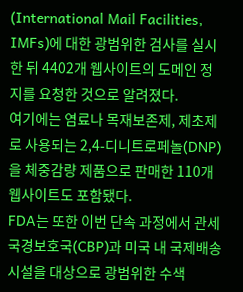(International Mail Facilities, IMFs)에 대한 광범위한 검사를 실시한 뒤 4402개 웹사이트의 도메인 정지를 요청한 것으로 알려졌다.
여기에는 염료나 목재보존제, 제초제로 사용되는 2,4-디니트로페놀(DNP)을 체중감량 제품으로 판매한 110개 웹사이트도 포함됐다.
FDA는 또한 이번 단속 과정에서 관세국경보호국(CBP)과 미국 내 국제배송시설을 대상으로 광범위한 수색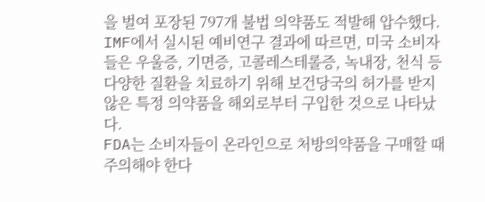을 벌여 포장된 797개 불법 의약품도 적발해 압수했다.
IMF에서 실시된 예비연구 결과에 따르면, 미국 소비자들은 우울증, 기면증, 고콜레스테롤증, 녹내장, 천식 등 다양한 질환을 치료하기 위해 보건당국의 허가를 받지 않은 특정 의약품을 해외로부터 구입한 것으로 나타났다.
FDA는 소비자들이 온라인으로 처방의약품을 구매할 때 주의해야 한다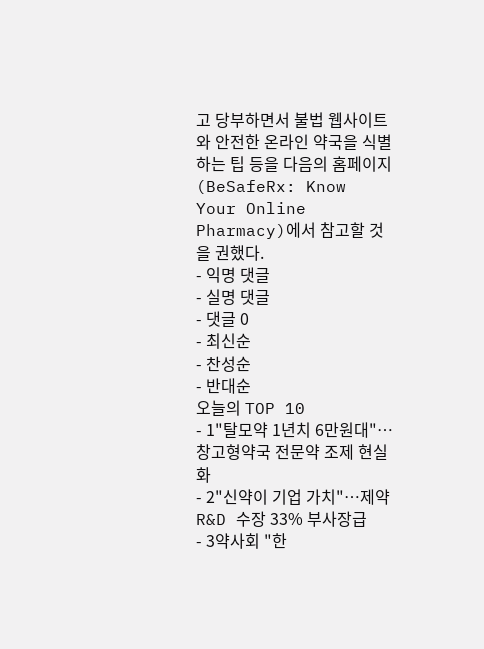고 당부하면서 불법 웹사이트와 안전한 온라인 약국을 식별하는 팁 등을 다음의 홈페이지(BeSafeRx: Know Your Online Pharmacy)에서 참고할 것을 권했다.
- 익명 댓글
- 실명 댓글
- 댓글 0
- 최신순
- 찬성순
- 반대순
오늘의 TOP 10
- 1"탈모약 1년치 6만원대"…창고형약국 전문약 조제 현실화
- 2"신약이 기업 가치"…제약 R&D 수장 33% 부사장급
- 3약사회 "한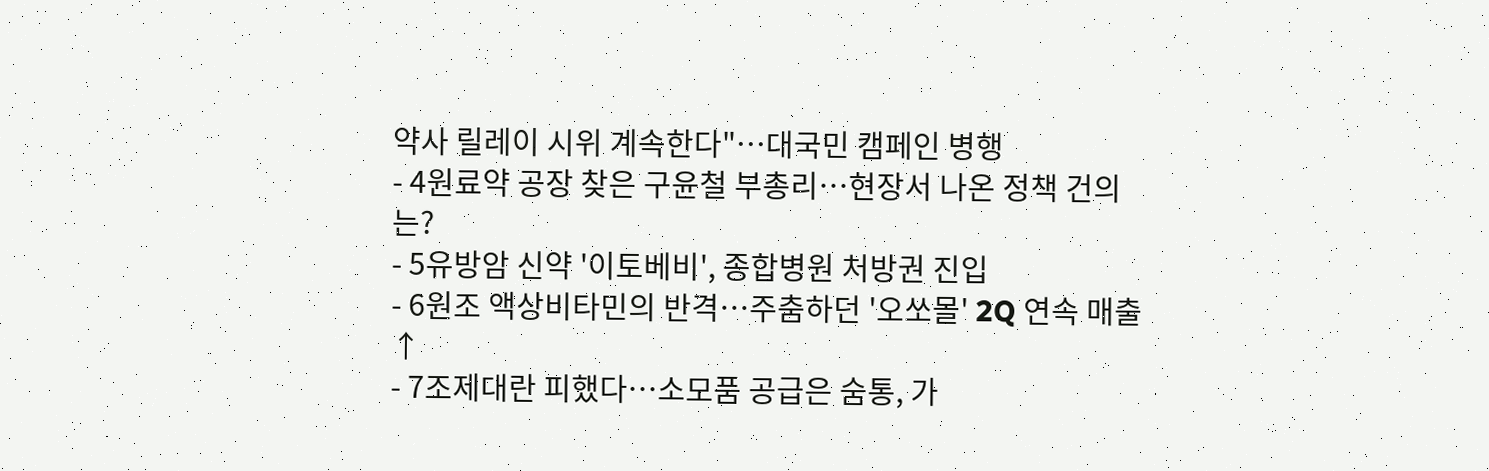약사 릴레이 시위 계속한다"…대국민 캠페인 병행
- 4원료약 공장 찾은 구윤철 부총리…현장서 나온 정책 건의는?
- 5유방암 신약 '이토베비', 종합병원 처방권 진입
- 6원조 액상비타민의 반격…주춤하던 '오쏘몰' 2Q 연속 매출↑
- 7조제대란 피했다…소모품 공급은 숨통, 가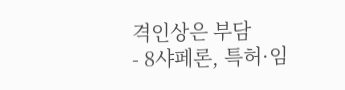격인상은 부담
- 8샤페론, 특허·임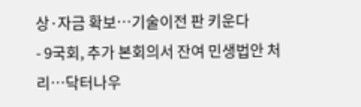상·자금 확보…기술이전 판 키운다
- 9국회, 추가 본회의서 잔여 민생법안 처리…닥터나우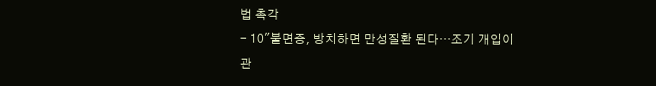법 촉각
- 10"불면증, 방치하면 만성질환 된다…조기 개입이 관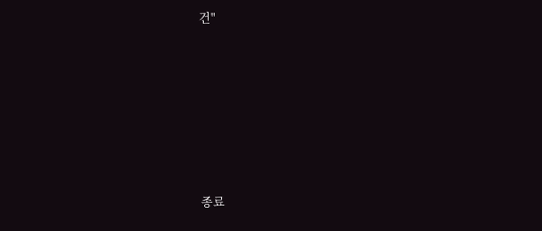건"









종료